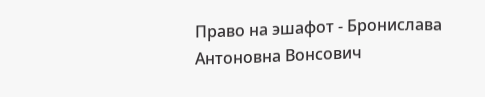Право на эшафот - Бронислава Антоновна Вонсович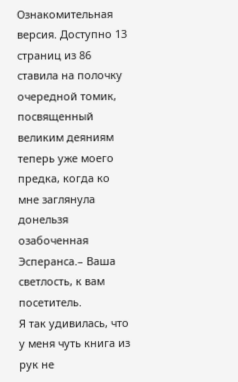Ознакомительная версия. Доступно 13 страниц из 86
ставила на полочку очередной томик, посвященный великим деяниям теперь уже моего предка, когда ко мне заглянула донельзя озабоченная Эсперанса.– Ваша светлость, к вам посетитель.
Я так удивилась, что у меня чуть книга из рук не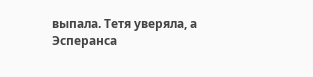выпала. Тетя уверяла, а Эсперанса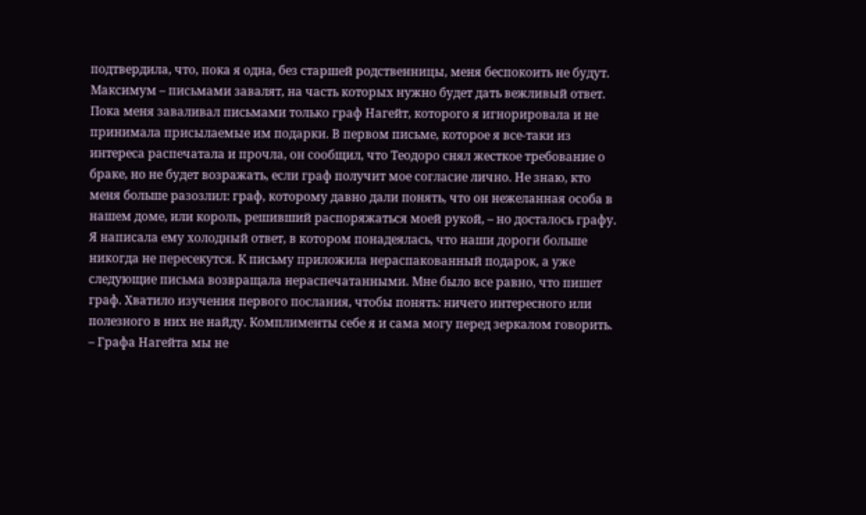подтвердила, что, пока я одна, без старшей родственницы, меня беспокоить не будут. Максимум – письмами завалят, на часть которых нужно будет дать вежливый ответ. Пока меня заваливал письмами только граф Нагейт, которого я игнорировала и не принимала присылаемые им подарки. В первом письме, которое я все-таки из интереса распечатала и прочла, он сообщил, что Теодоро снял жесткое требование о браке, но не будет возражать, если граф получит мое согласие лично. Не знаю, кто меня больше разозлил: граф, которому давно дали понять, что он нежеланная особа в нашем доме, или король, решивший распоряжаться моей рукой, – но досталось графу. Я написала ему холодный ответ, в котором понадеялась, что наши дороги больше никогда не пересекутся. К письму приложила нераспакованный подарок, а уже следующие письма возвращала нераспечатанными. Мне было все равно, что пишет граф. Хватило изучения первого послания, чтобы понять: ничего интересного или полезного в них не найду. Комплименты себе я и сама могу перед зеркалом говорить.
– Графа Нагейта мы не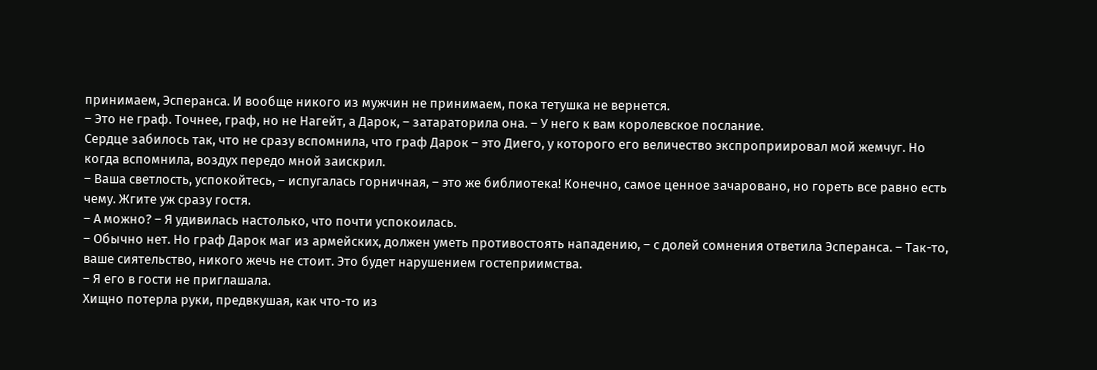принимаем, Эсперанса. И вообще никого из мужчин не принимаем, пока тетушка не вернется.
– Это не граф. Точнее, граф, но не Нагейт, а Дарок, – затараторила она. – У него к вам королевское послание.
Сердце забилось так, что не сразу вспомнила, что граф Дарок – это Диего, у которого его величество экспроприировал мой жемчуг. Но когда вспомнила, воздух передо мной заискрил.
– Ваша светлость, успокойтесь, – испугалась горничная, – это же библиотека! Конечно, самое ценное зачаровано, но гореть все равно есть чему. Жгите уж сразу гостя.
– А можно? – Я удивилась настолько, что почти успокоилась.
– Обычно нет. Но граф Дарок маг из армейских, должен уметь противостоять нападению, – с долей сомнения ответила Эсперанса. – Так-то, ваше сиятельство, никого жечь не стоит. Это будет нарушением гостеприимства.
– Я его в гости не приглашала.
Хищно потерла руки, предвкушая, как что-то из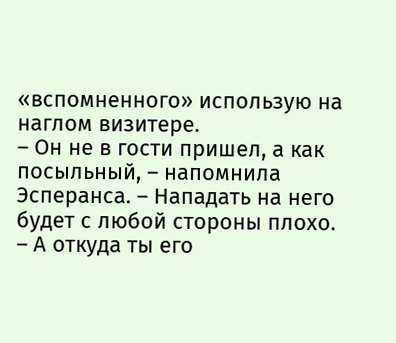«вспомненного» использую на наглом визитере.
– Он не в гости пришел, а как посыльный, – напомнила Эсперанса. – Нападать на него будет с любой стороны плохо.
– А откуда ты его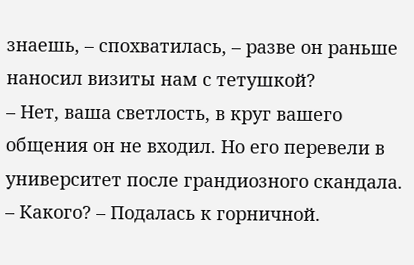знаешь, – спохватилась, – разве он раньше наносил визиты нам с тетушкой?
– Нет, ваша светлость, в круг вашего общения он не входил. Но его перевели в университет после грандиозного скандала.
– Какого? – Подалась к горничной.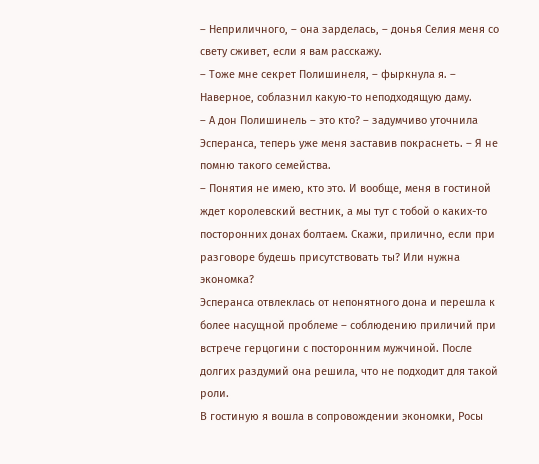– Неприличного, – она зарделась, – донья Селия меня со свету сживет, если я вам расскажу.
– Тоже мне секрет Полишинеля, – фыркнула я. – Наверное, соблазнил какую-то неподходящую даму.
– А дон Полишинель – это кто? – задумчиво уточнила Эсперанса, теперь уже меня заставив покраснеть. – Я не помню такого семейства.
– Понятия не имею, кто это. И вообще, меня в гостиной ждет королевский вестник, а мы тут с тобой о каких-то посторонних донах болтаем. Скажи, прилично, если при разговоре будешь присутствовать ты? Или нужна экономка?
Эсперанса отвлеклась от непонятного дона и перешла к более насущной проблеме – соблюдению приличий при встрече герцогини с посторонним мужчиной. После долгих раздумий она решила, что не подходит для такой роли.
В гостиную я вошла в сопровождении экономки, Росы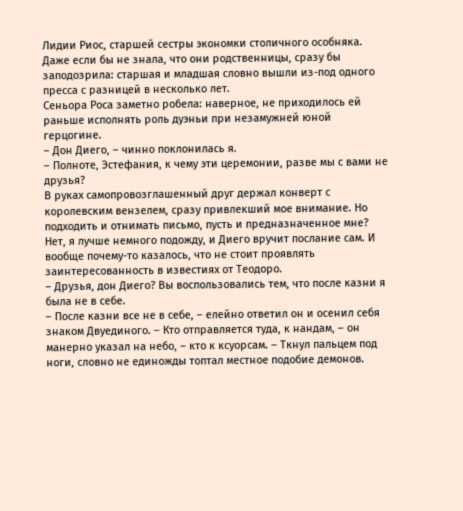Лидии Риос, старшей сестры экономки столичного особняка. Даже если бы не знала, что они родственницы, сразу бы заподозрила: старшая и младшая словно вышли из-под одного пресса с разницей в несколько лет.
Сеньора Роса заметно робела: наверное, не приходилось ей раньше исполнять роль дуэньи при незамужней юной герцогине.
– Дон Диего, – чинно поклонилась я.
– Полноте, Эстефания, к чему эти церемонии, разве мы с вами не друзья?
В руках самопровозглашенный друг держал конверт с королевским вензелем, сразу привлекший мое внимание. Но подходить и отнимать письмо, пусть и предназначенное мне? Нет, я лучше немного подожду, и Диего вручит послание сам. И вообще почему-то казалось, что не стоит проявлять заинтересованность в известиях от Теодоро.
– Друзья, дон Диего? Вы воспользовались тем, что после казни я была не в себе.
– После казни все не в себе, – елейно ответил он и осенил себя знаком Двуединого. – Кто отправляется туда, к нандам, – он манерно указал на небо, – кто к ксуорсам. – Ткнул пальцем под ноги, словно не единожды топтал местное подобие демонов.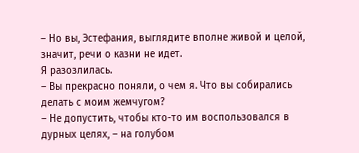– Но вы, Эстефания, выглядите вполне живой и целой, значит, речи о казни не идет.
Я разозлилась.
– Вы прекрасно поняли, о чем я. Что вы собирались делать с моим жемчугом?
– Не допустить, чтобы кто-то им воспользовался в дурных целях, – на голубом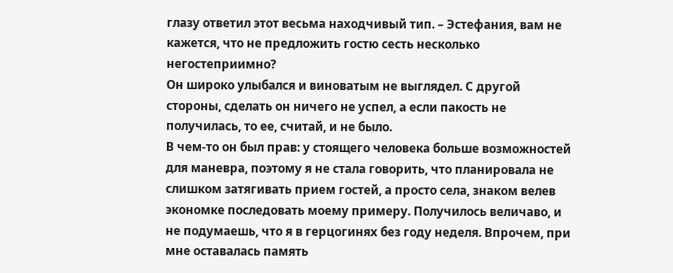глазу ответил этот весьма находчивый тип. – Эстефания, вам не кажется, что не предложить гостю сесть несколько негостеприимно?
Он широко улыбался и виноватым не выглядел. С другой стороны, сделать он ничего не успел, а если пакость не получилась, то ее, считай, и не было.
В чем-то он был прав: у стоящего человека больше возможностей для маневра, поэтому я не стала говорить, что планировала не слишком затягивать прием гостей, а просто села, знаком велев экономке последовать моему примеру. Получилось величаво, и не подумаешь, что я в герцогинях без году неделя. Впрочем, при мне оставалась память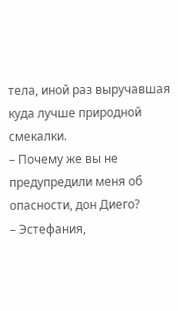тела, иной раз выручавшая куда лучше природной смекалки.
– Почему же вы не предупредили меня об опасности, дон Диего?
– Эстефания,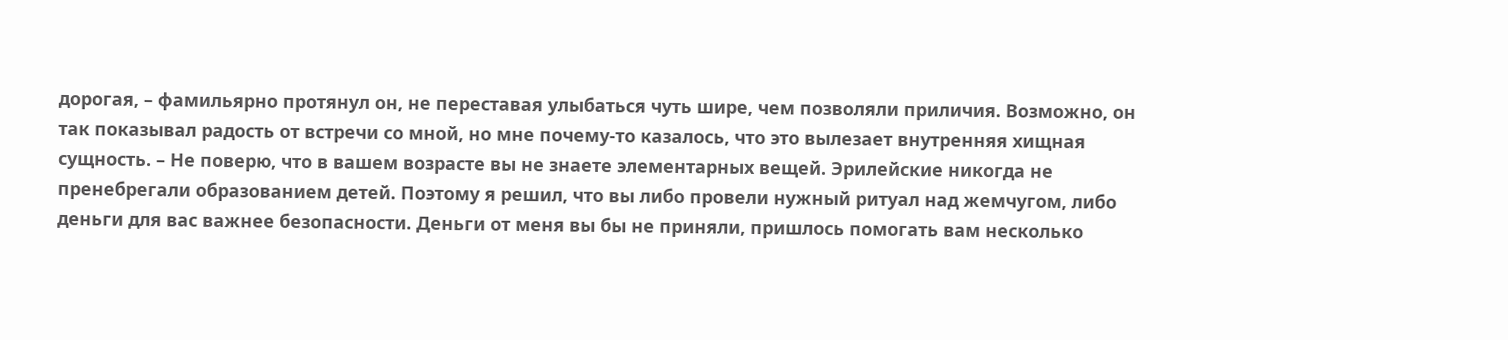дорогая, – фамильярно протянул он, не переставая улыбаться чуть шире, чем позволяли приличия. Возможно, он так показывал радость от встречи со мной, но мне почему-то казалось, что это вылезает внутренняя хищная сущность. – Не поверю, что в вашем возрасте вы не знаете элементарных вещей. Эрилейские никогда не пренебрегали образованием детей. Поэтому я решил, что вы либо провели нужный ритуал над жемчугом, либо деньги для вас важнее безопасности. Деньги от меня вы бы не приняли, пришлось помогать вам несколько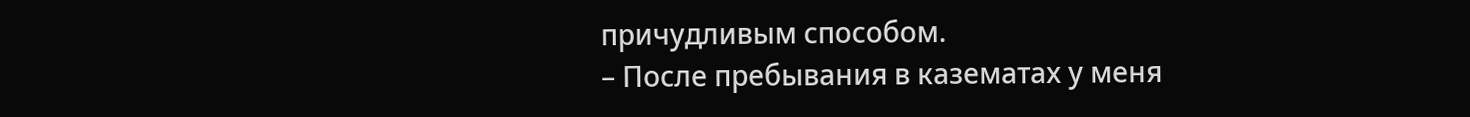причудливым способом.
– После пребывания в казематах у меня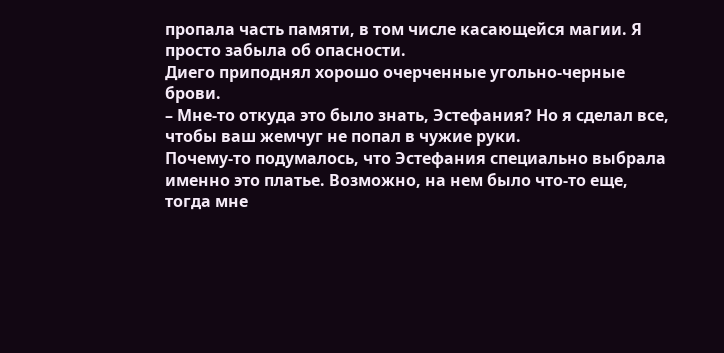пропала часть памяти, в том числе касающейся магии. Я просто забыла об опасности.
Диего приподнял хорошо очерченные угольно-черные брови.
– Мне-то откуда это было знать, Эстефания? Но я сделал все, чтобы ваш жемчуг не попал в чужие руки.
Почему-то подумалось, что Эстефания специально выбрала именно это платье. Возможно, на нем было что-то еще, тогда мне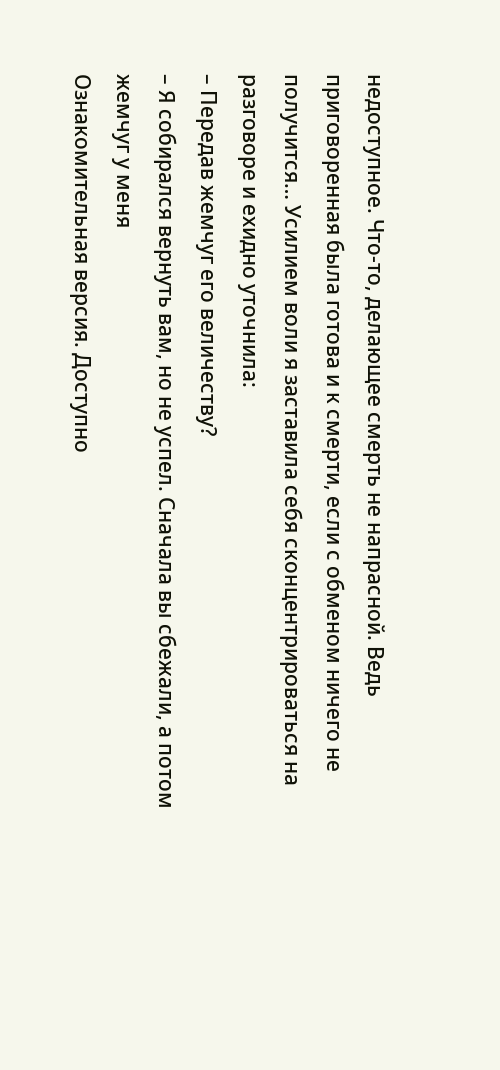недоступное. Что-то, делающее смерть не напрасной. Ведь приговоренная была готова и к смерти, если с обменом ничего не получится… Усилием воли я заставила себя сконцентрироваться на разговоре и ехидно уточнила:
– Передав жемчуг его величеству?
– Я собирался вернуть вам, но не успел. Сначала вы сбежали, а потом жемчуг у меня
Ознакомительная версия. Доступно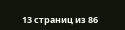13 страниц из 86